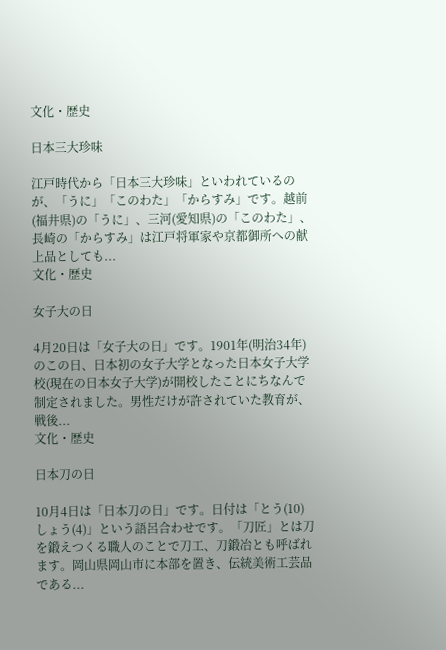文化・歴史

日本三大珍味

江戸時代から「日本三大珍味」といわれているのが、「うに」「このわた」「からすみ」です。越前(福井県)の「うに」、三河(愛知県)の「このわた」、長崎の「からすみ」は江戸将軍家や京都御所への献上品としても...
文化・歴史

女子大の日

4月20日は「女子大の日」です。1901年(明治34年)のこの日、日本初の女子大学となった日本女子大学校(現在の日本女子大学)が開校したことにちなんで制定されました。男性だけが許されていた教育が、戦後...
文化・歴史

日本刀の日

10月4日は「日本刀の日」です。日付は「とう(10)しょう(4)」という語呂合わせです。「刀匠」とは刀を鍛えつくる職人のことで刀工、刀鍛冶とも呼ばれます。岡山県岡山市に本部を置き、伝統美術工芸品である...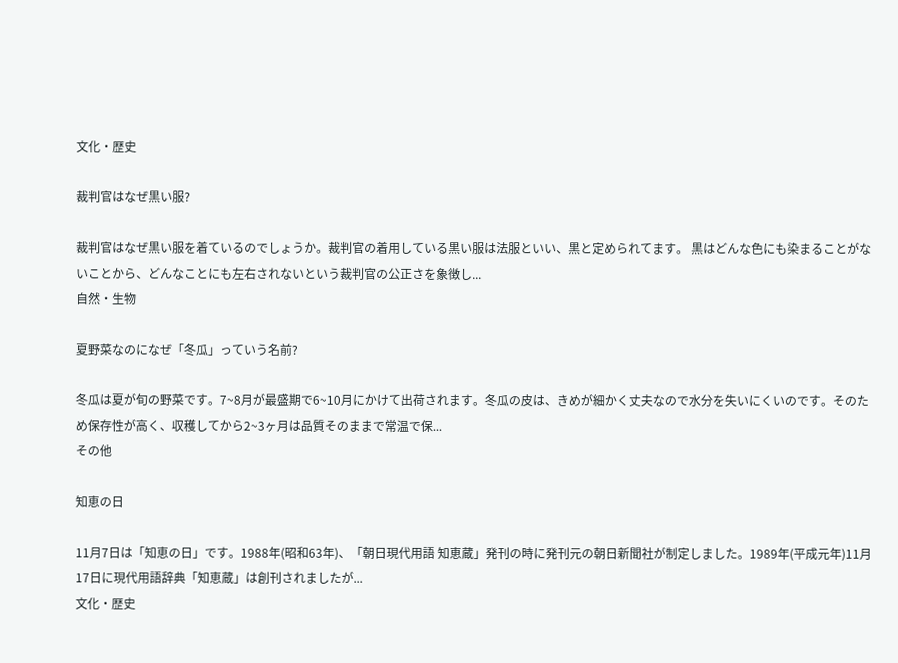文化・歴史

裁判官はなぜ黒い服?

裁判官はなぜ黒い服を着ているのでしょうか。裁判官の着用している黒い服は法服といい、黒と定められてます。 黒はどんな色にも染まることがないことから、どんなことにも左右されないという裁判官の公正さを象徴し...
自然・生物

夏野菜なのになぜ「冬瓜」っていう名前?

冬瓜は夏が旬の野菜です。7~8月が最盛期で6~10月にかけて出荷されます。冬瓜の皮は、きめが細かく丈夫なので水分を失いにくいのです。そのため保存性が高く、収穫してから2~3ヶ月は品質そのままで常温で保...
その他

知恵の日

11月7日は「知恵の日」です。1988年(昭和63年)、「朝日現代用語 知恵蔵」発刊の時に発刊元の朝日新聞社が制定しました。1989年(平成元年)11月17日に現代用語辞典「知恵蔵」は創刊されましたが...
文化・歴史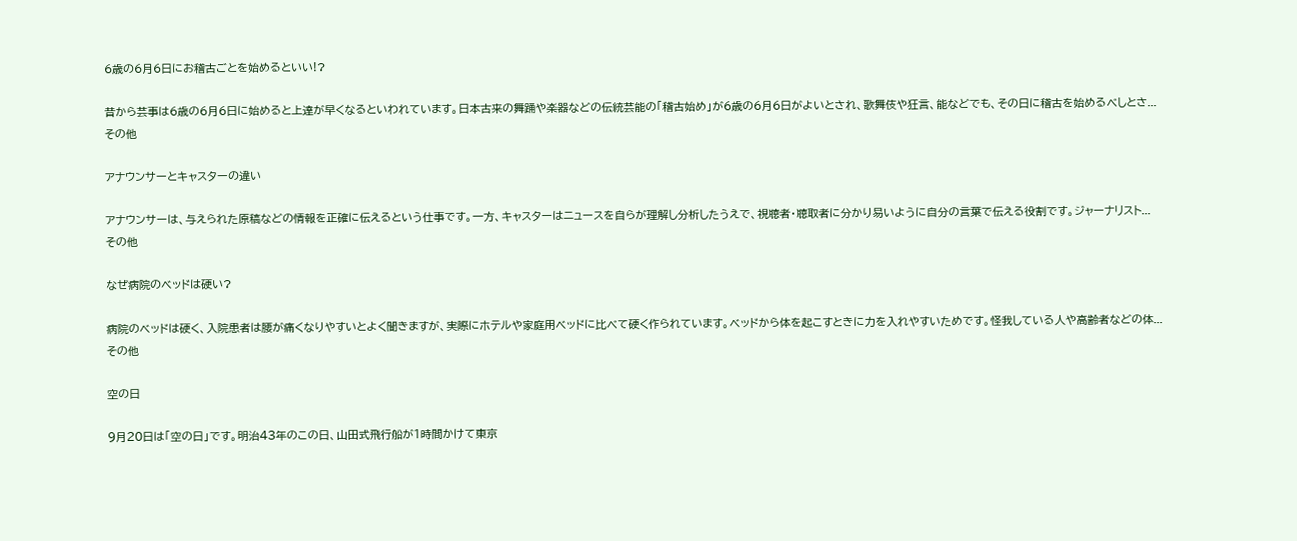6歳の6月6日にお稽古ごとを始めるといい!?

昔から芸事は6歳の6月6日に始めると上達が早くなるといわれています。日本古来の舞踊や楽器などの伝統芸能の「稽古始め」が6歳の6月6日がよいとされ、歌舞伎や狂言、能などでも、その日に稽古を始めるべしとさ...
その他

アナウンサーとキャスターの違い

アナウンサーは、与えられた原稿などの情報を正確に伝えるという仕事です。一方、キャスターはニュースを自らが理解し分析したうえで、視聴者・聴取者に分かり易いように自分の言葉で伝える役割です。ジャーナリスト...
その他

なぜ病院のベッドは硬い?

病院のベッドは硬く、入院患者は腰が痛くなりやすいとよく聞きますが、実際にホテルや家庭用ベッドに比べて硬く作られています。ベッドから体を起こすときに力を入れやすいためです。怪我している人や高齢者などの体...
その他

空の日

9月20日は「空の日」です。明治43年のこの日、山田式飛行船が1時間かけて東京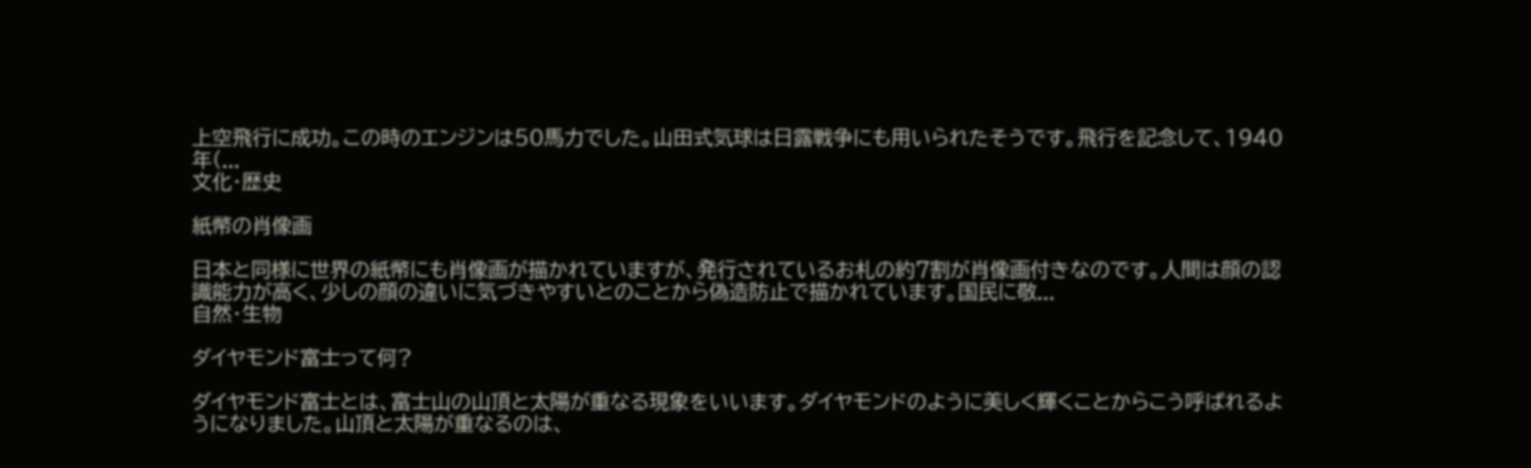上空飛行に成功。この時のエンジンは50馬力でした。山田式気球は日露戦争にも用いられたそうです。飛行を記念して、1940年(...
文化・歴史

紙幣の肖像画

日本と同様に世界の紙幣にも肖像画が描かれていますが、発行されているお札の約7割が肖像画付きなのです。人間は顔の認識能力が高く、少しの顔の違いに気づきやすいとのことから偽造防止で描かれています。国民に敬...
自然・生物

ダイヤモンド富士って何?

ダイヤモンド富士とは、富士山の山頂と太陽が重なる現象をいいます。ダイヤモンドのように美しく輝くことからこう呼ばれるようになりました。山頂と太陽が重なるのは、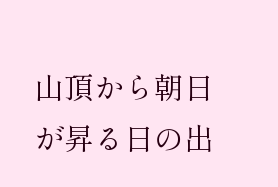山頂から朝日が昇る日の出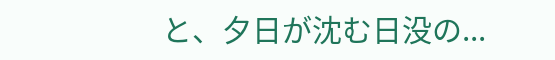と、夕日が沈む日没の...